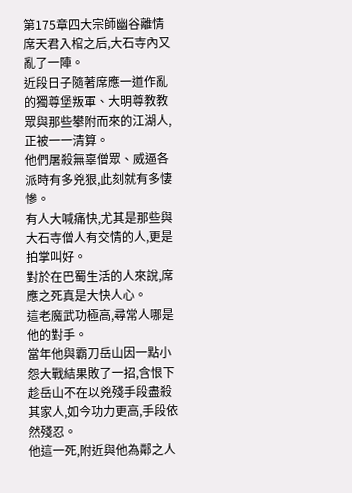第175章四大宗師幽谷離情
席天君入棺之后,大石寺內又亂了一陣。
近段日子隨著席應一道作亂的獨尊堡叛軍、大明尊教教眾與那些攀附而來的江湖人,
正被一一清算。
他們屠殺無辜僧眾、威逼各派時有多兇狠,此刻就有多悽慘。
有人大喊痛快,尤其是那些與大石寺僧人有交情的人,更是拍掌叫好。
對於在巴蜀生活的人來說,席應之死真是大快人心。
這老魔武功極高,尋常人哪是他的對手。
當年他與霸刀岳山因一點小怨大戰結果敗了一招,含恨下趁岳山不在以兇殘手段盡殺其家人,如今功力更高,手段依然殘忍。
他這一死,附近與他為鄰之人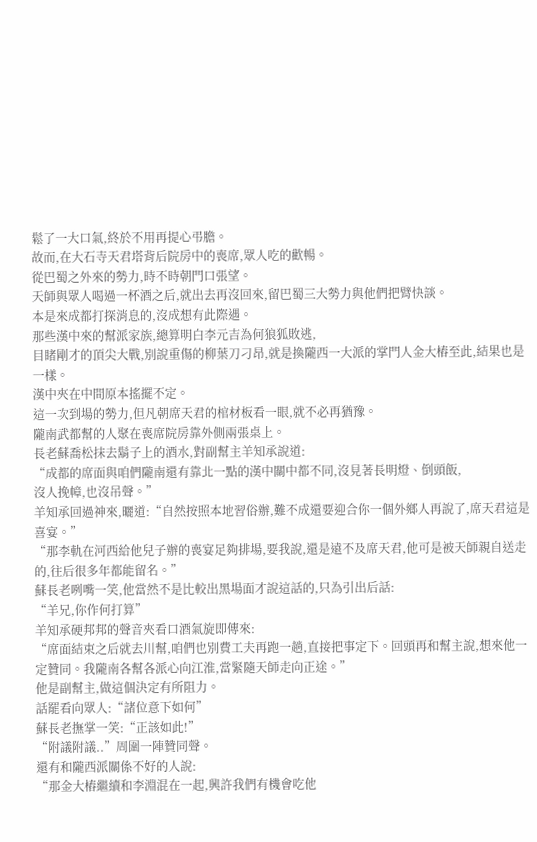鬆了一大口氣,終於不用再提心弔膽。
故而,在大石寺天君塔背后院房中的喪席,眾人吃的歡暢。
從巴蜀之外來的勢力,時不時朝門口張望。
天師與眾人喝過一杯酒之后,就出去再沒回來,留巴蜀三大勢力與他們把臂快談。
本是來成都打探消息的,沒成想有此際遇。
那些漢中來的幫派家族,總算明白李元吉為何狼狐敗逃,
目睹剛才的頂尖大戰,別說重傷的柳葉刀刁昂,就是換隴西一大派的掌門人金大樁至此,結果也是一樣。
漢中夾在中間原本搖擺不定。
這一次到場的勢力,但凡朝席天君的棺材板看一眼,就不必再猶豫。
隴南武都幫的人聚在喪席院房靠外側兩張桌上。
長老蘇喬松抹去鬍子上的酒水,對副幫主羊知承說道:
“成都的席面與咱們隴南還有靠北一點的漢中關中都不同,沒見著長明燈、倒頭飯,
沒人挽幛,也沒吊聲。”
羊知承回過神來,曬道:“自然按照本地習俗辦,難不成還要迎合你一個外鄉人再說了,席天君這是喜宴。”
“那李軌在河西給他兒子辦的喪宴足夠排場,要我說,還是遠不及席天君,他可是被天師親自送走的,往后很多年都能留名。”
蘇長老咧嘴一笑,他當然不是比較出黑場面才說這話的,只為引出后話:
“羊兄,你作何打算”
羊知承硬邦邦的聲音夾看口酒氣旋即傳來:
“席面結束之后就去川幫,咱們也別費工夫再跑一趟,直接把事定下。回頭再和幫主說,想來他一定贊同。我隴南各幫各派心向江淮,當緊隨天師走向正途。”
他是副幫主,做這個決定有所阻力。
話罷看向眾人:“諸位意下如何”
蘇長老撫掌一笑:“正該如此!”
“附議附議..”周圍一陣贊同聲。
還有和隴西派關係不好的人說:
“那金大樁繼續和李淵混在一起,興許我們有機會吃他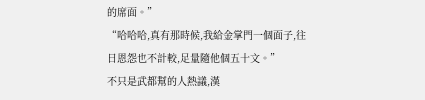的席面。”
“哈哈哈,真有那時候,我給金掌門一個面子,往日恩怨也不計較,足量隨他個五十文。”
不只是武都幫的人熱議,漢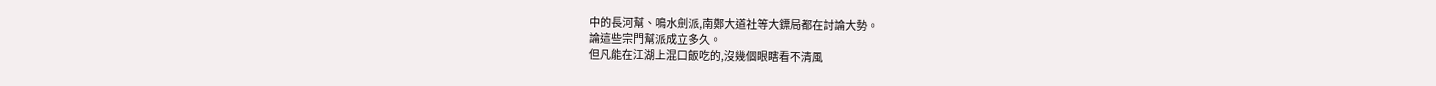中的長河幫、鳴水劍派,南鄭大道社等大鏢局都在討論大勢。
論這些宗門幫派成立多久。
但凡能在江湖上混口飯吃的,沒幾個眼瞎看不清風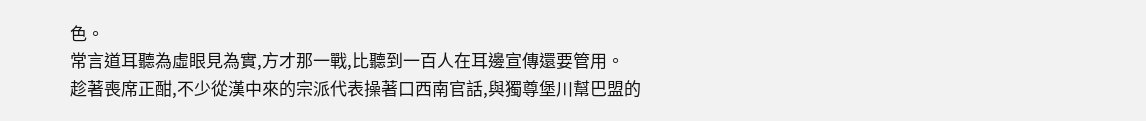色。
常言道耳聽為虛眼見為實,方才那一戰,比聽到一百人在耳邊宣傳還要管用。
趁著喪席正酣,不少從漢中來的宗派代表操著口西南官話,與獨尊堡川幫巴盟的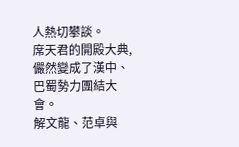人熱切攀談。
席天君的開殿大典,儼然變成了漢中、巴蜀勢力團結大會。
解文龍、范卓與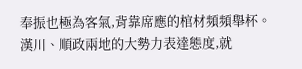奉振也極為客氣,背靠席應的棺材頻頻舉杯。
漢川、順政兩地的大勢力表達態度,就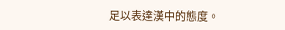足以表達漢中的態度。